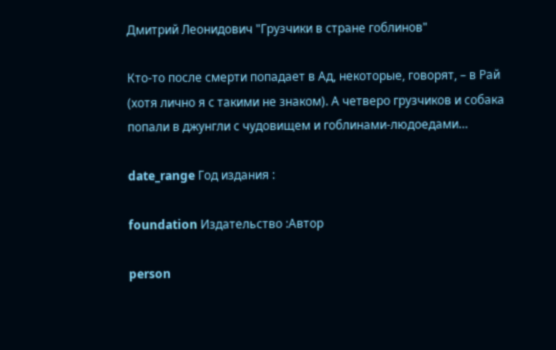Дмитрий Леонидович "Грузчики в стране гоблинов"

Кто-то после смерти попадает в Ад, некоторые, говорят, – в Рай (хотя лично я с такими не знаком). А четверо грузчиков и собака попали в джунгли с чудовищем и гоблинами-людоедами…

date_range Год издания :

foundation Издательство :Автор

person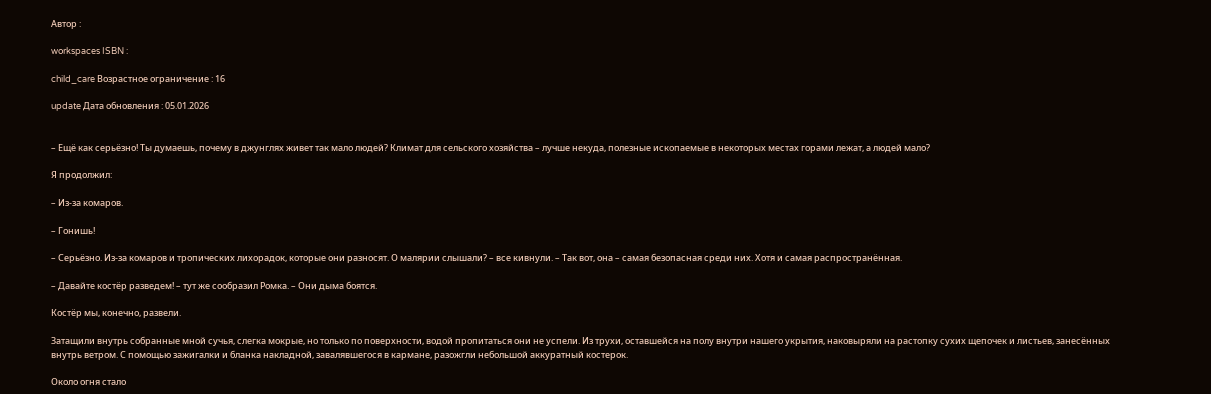Автор :

workspaces ISBN :

child_care Возрастное ограничение : 16

update Дата обновления : 05.01.2026


– Ещё как серьёзно! Ты думаешь, почему в джунглях живет так мало людей? Климат для сельского хозяйства – лучше некуда, полезные ископаемые в некоторых местах горами лежат, а людей мало?

Я продолжил:

– Из-за комаров.

– Гонишь!

– Серьёзно. Из-за комаров и тропических лихорадок, которые они разносят. О малярии слышали? – все кивнули. – Так вот, она – самая безопасная среди них. Хотя и самая распространённая.

– Давайте костёр разведем! – тут же сообразил Ромка. – Они дыма боятся.

Костёр мы, конечно, развели.

Затащили внутрь собранные мной сучья, слегка мокрые, но только по поверхности, водой пропитаться они не успели. Из трухи, оставшейся на полу внутри нашего укрытия, наковыряли на растопку сухих щепочек и листьев, занесённых внутрь ветром. С помощью зажигалки и бланка накладной, завалявшегося в кармане, разожгли небольшой аккуратный костерок.

Около огня стало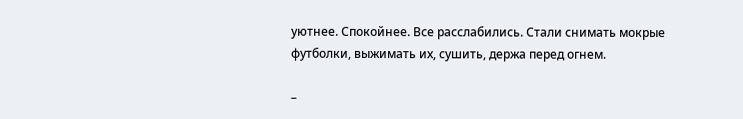уютнее. Спокойнее. Все расслабились. Стали снимать мокрые футболки, выжимать их, сушить, держа перед огнем.

–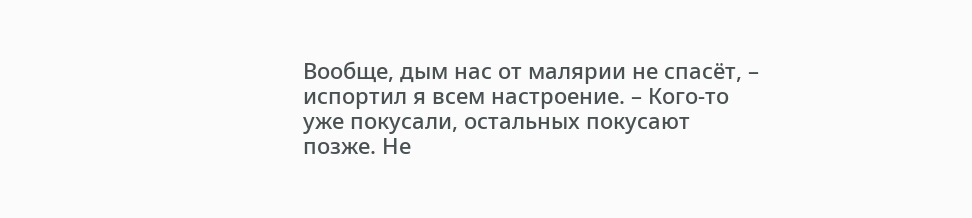Вообще, дым нас от малярии не спасёт, – испортил я всем настроение. – Кого-то уже покусали, остальных покусают позже. Не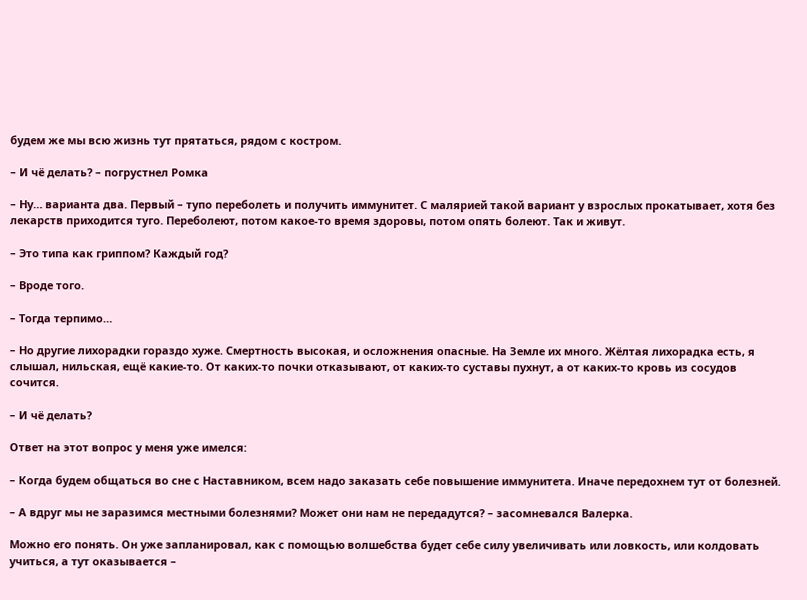будем же мы всю жизнь тут прятаться, рядом с костром.

– И чё делать? – погрустнел Ромка

– Ну… варианта два. Первый – тупо переболеть и получить иммунитет. С малярией такой вариант у взрослых прокатывает, хотя без лекарств приходится туго. Переболеют, потом какое-то время здоровы, потом опять болеют. Так и живут.

– Это типа как гриппом? Каждый год?

– Вроде того.

– Тогда терпимо…

– Но другие лихорадки гораздо хуже. Смертность высокая, и осложнения опасные. На Земле их много. Жёлтая лихорадка есть, я слышал, нильская, ещё какие-то. От каких-то почки отказывают, от каких-то суставы пухнут, а от каких-то кровь из сосудов сочится.

– И чё делать?

Ответ на этот вопрос у меня уже имелся:

– Когда будем общаться во сне с Наставником, всем надо заказать себе повышение иммунитета. Иначе передохнем тут от болезней.

– А вдруг мы не заразимся местными болезнями? Может они нам не передадутся? – засомневался Валерка.

Можно его понять. Он уже запланировал, как с помощью волшебства будет себе силу увеличивать или ловкость, или колдовать учиться, а тут оказывается –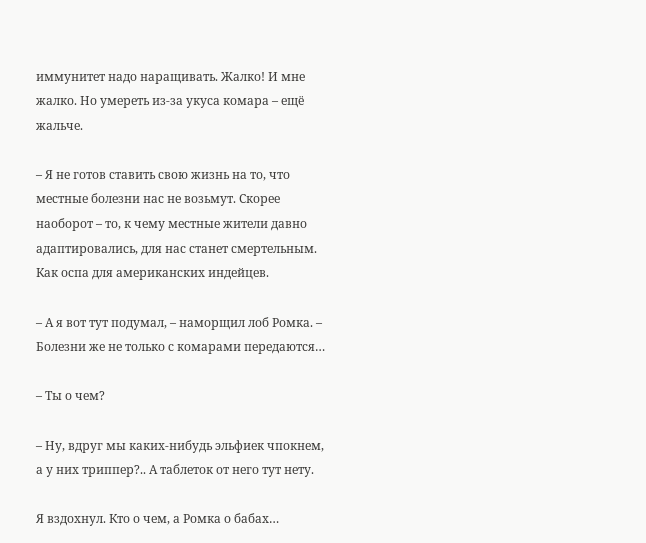иммунитет надо наращивать. Жалко! И мне жалко. Но умереть из-за укуса комара – ещё жальче.

– Я не готов ставить свою жизнь на то, что местные болезни нас не возьмут. Скорее наоборот – то, к чему местные жители давно адаптировались, для нас станет смертельным. Как оспа для американских индейцев.

– А я вот тут подумал, – наморщил лоб Ромка. – Болезни же не только с комарами передаются…

– Ты о чем?

– Ну, вдруг мы каких-нибудь эльфиек чпокнем, а у них триппер?.. А таблеток от него тут нету.

Я вздохнул. Кто о чем, а Ромка о бабах…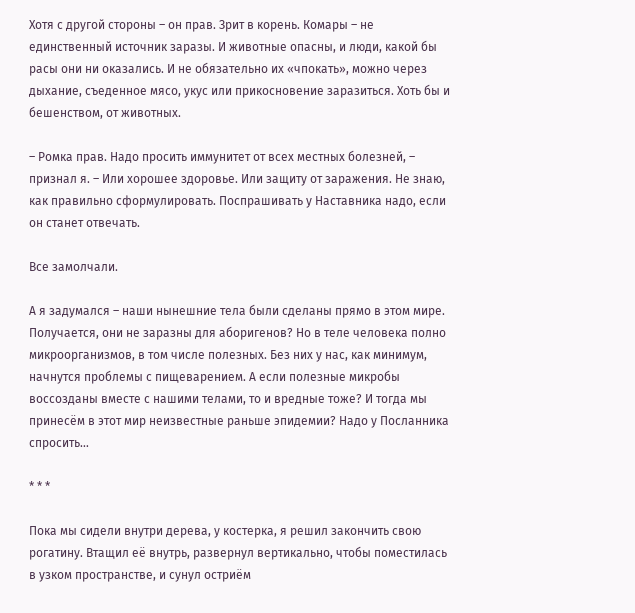Хотя с другой стороны – он прав. Зрит в корень. Комары – не единственный источник заразы. И животные опасны, и люди, какой бы расы они ни оказались. И не обязательно их «чпокать», можно через дыхание, съеденное мясо, укус или прикосновение заразиться. Хоть бы и бешенством, от животных.

– Ромка прав. Надо просить иммунитет от всех местных болезней, – признал я. – Или хорошее здоровье. Или защиту от заражения. Не знаю, как правильно сформулировать. Поспрашивать у Наставника надо, если он станет отвечать.

Все замолчали.

А я задумался – наши нынешние тела были сделаны прямо в этом мире. Получается, они не заразны для аборигенов? Но в теле человека полно микроорганизмов, в том числе полезных. Без них у нас, как минимум, начнутся проблемы с пищеварением. А если полезные микробы воссозданы вместе с нашими телами, то и вредные тоже? И тогда мы принесём в этот мир неизвестные раньше эпидемии? Надо у Посланника спросить…

* * *

Пока мы сидели внутри дерева, у костерка, я решил закончить свою рогатину. Втащил её внутрь, развернул вертикально, чтобы поместилась в узком пространстве, и сунул остриём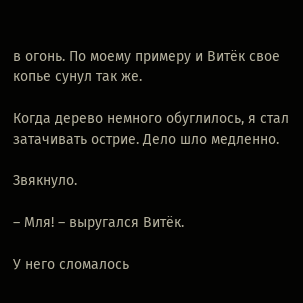в огонь. По моему примеру и Витёк свое копье сунул так же.

Когда дерево немного обуглилось, я стал затачивать острие. Дело шло медленно.

Звякнуло.

– Мля! – выругался Витёк.

У него сломалось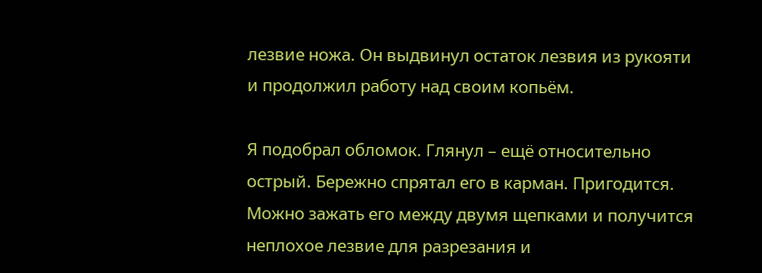лезвие ножа. Он выдвинул остаток лезвия из рукояти и продолжил работу над своим копьём.

Я подобрал обломок. Глянул – ещё относительно острый. Бережно спрятал его в карман. Пригодится. Можно зажать его между двумя щепками и получится неплохое лезвие для разрезания и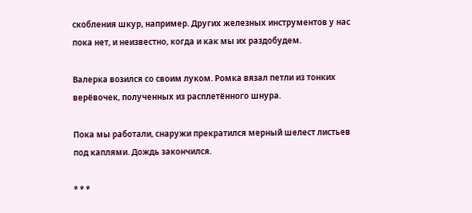скобления шкур, например. Других железных инструментов у нас пока нет, и неизвестно, когда и как мы их раздобудем.

Валерка возился со своим луком. Ромка вязал петли из тонких верёвочек, полученных из расплетённого шнура.

Пока мы работали, снаружи прекратился мерный шелест листьев под каплями. Дождь закончился.

* * *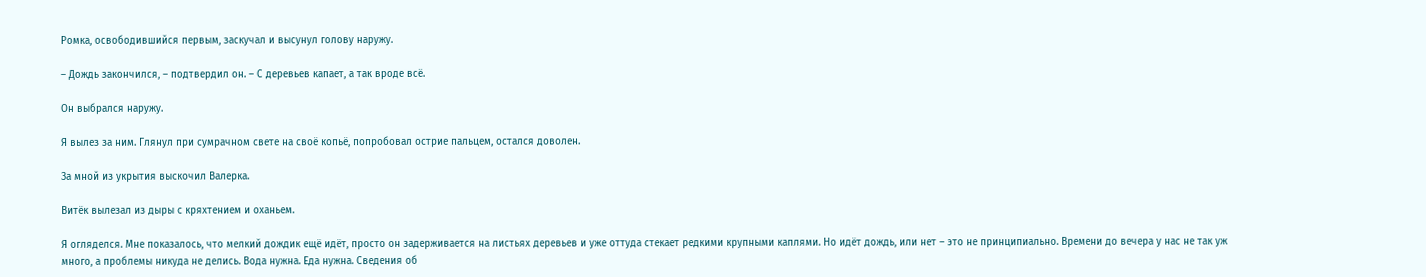Ромка, освободившийся первым, заскучал и высунул голову наружу.

– Дождь закончился, – подтвердил он. – С деревьев капает, а так вроде всё.

Он выбрался наружу.

Я вылез за ним. Глянул при сумрачном свете на своё копьё, попробовал острие пальцем, остался доволен.

За мной из укрытия выскочил Валерка.

Витёк вылезал из дыры с кряхтением и оханьем.

Я огляделся. Мне показалось, что мелкий дождик ещё идёт, просто он задерживается на листьях деревьев и уже оттуда стекает редкими крупными каплями. Но идёт дождь, или нет – это не принципиально. Времени до вечера у нас не так уж много, а проблемы никуда не делись. Вода нужна. Еда нужна. Сведения об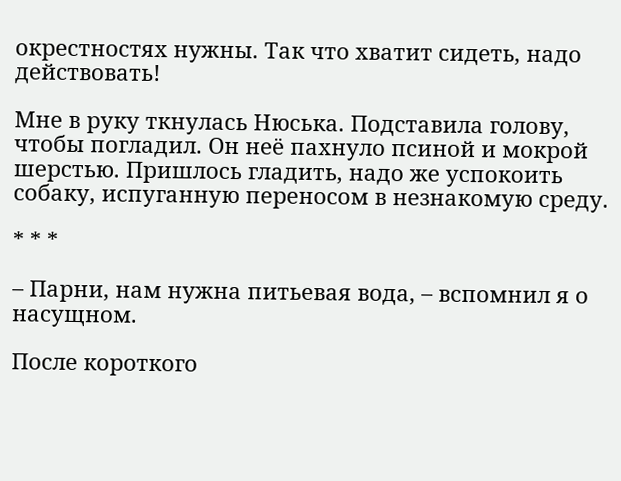окрестностях нужны. Так что хватит сидеть, надо действовать!

Мне в руку ткнулась Нюська. Подставила голову, чтобы погладил. Он неё пахнуло псиной и мокрой шерстью. Пришлось гладить, надо же успокоить собаку, испуганную переносом в незнакомую среду.

* * *

– Парни, нам нужна питьевая вода, – вспомнил я о насущном.

После короткого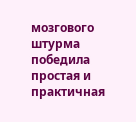мозгового штурма победила простая и практичная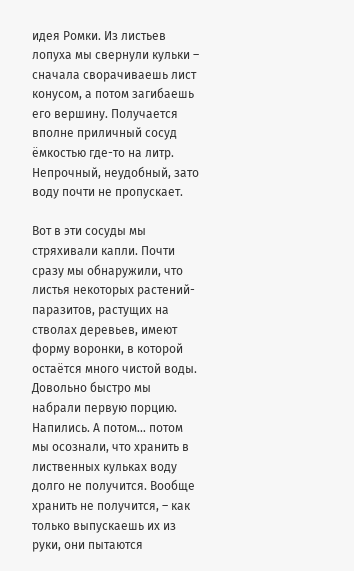идея Ромки. Из листьев лопуха мы свернули кульки – сначала сворачиваешь лист конусом, а потом загибаешь его вершину. Получается вполне приличный сосуд ёмкостью где-то на литр. Непрочный, неудобный, зато воду почти не пропускает.

Вот в эти сосуды мы стряхивали капли. Почти сразу мы обнаружили, что листья некоторых растений-паразитов, растущих на стволах деревьев, имеют форму воронки, в которой остаётся много чистой воды. Довольно быстро мы набрали первую порцию. Напились. А потом… потом мы осознали, что хранить в лиственных кульках воду долго не получится. Вообще хранить не получится, – как только выпускаешь их из руки, они пытаются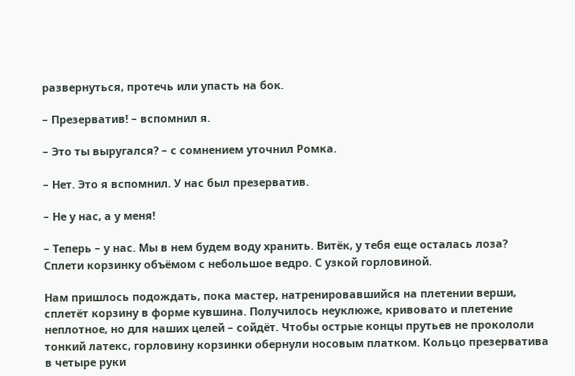развернуться, протечь или упасть на бок.

– Презерватив! – вспомнил я.

– Это ты выругался? – с сомнением уточнил Ромка.

– Нет. Это я вспомнил. У нас был презерватив.

– Не у нас, а у меня!

– Теперь – у нас. Мы в нем будем воду хранить. Витёк, у тебя еще осталась лоза? Сплети корзинку объёмом с небольшое ведро. С узкой горловиной.

Нам пришлось подождать, пока мастер, натренировавшийся на плетении верши, сплетёт корзину в форме кувшина. Получилось неуклюже, кривовато и плетение неплотное, но для наших целей – сойдёт. Чтобы острые концы прутьев не прокололи тонкий латекс, горловину корзинки обернули носовым платком. Кольцо презерватива в четыре руки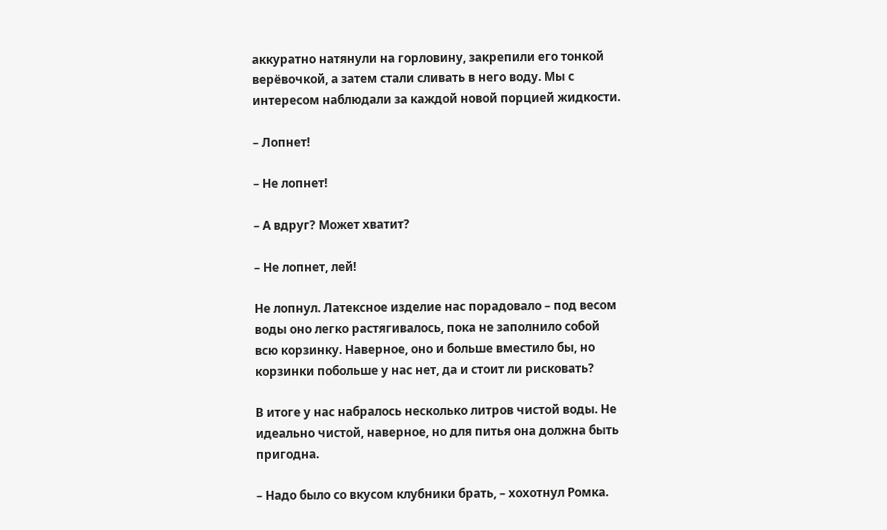аккуратно натянули на горловину, закрепили его тонкой верёвочкой, а затем стали сливать в него воду. Мы с интересом наблюдали за каждой новой порцией жидкости.

– Лопнет!

– Не лопнет!

– А вдруг? Может хватит?

– Не лопнет, лей!

Не лопнул. Латексное изделие нас порадовало – под весом воды оно легко растягивалось, пока не заполнило собой всю корзинку. Наверное, оно и больше вместило бы, но корзинки побольше у нас нет, да и стоит ли рисковать?

В итоге у нас набралось несколько литров чистой воды. Не идеально чистой, наверное, но для питья она должна быть пригодна.

– Надо было со вкусом клубники брать, – хохотнул Ромка.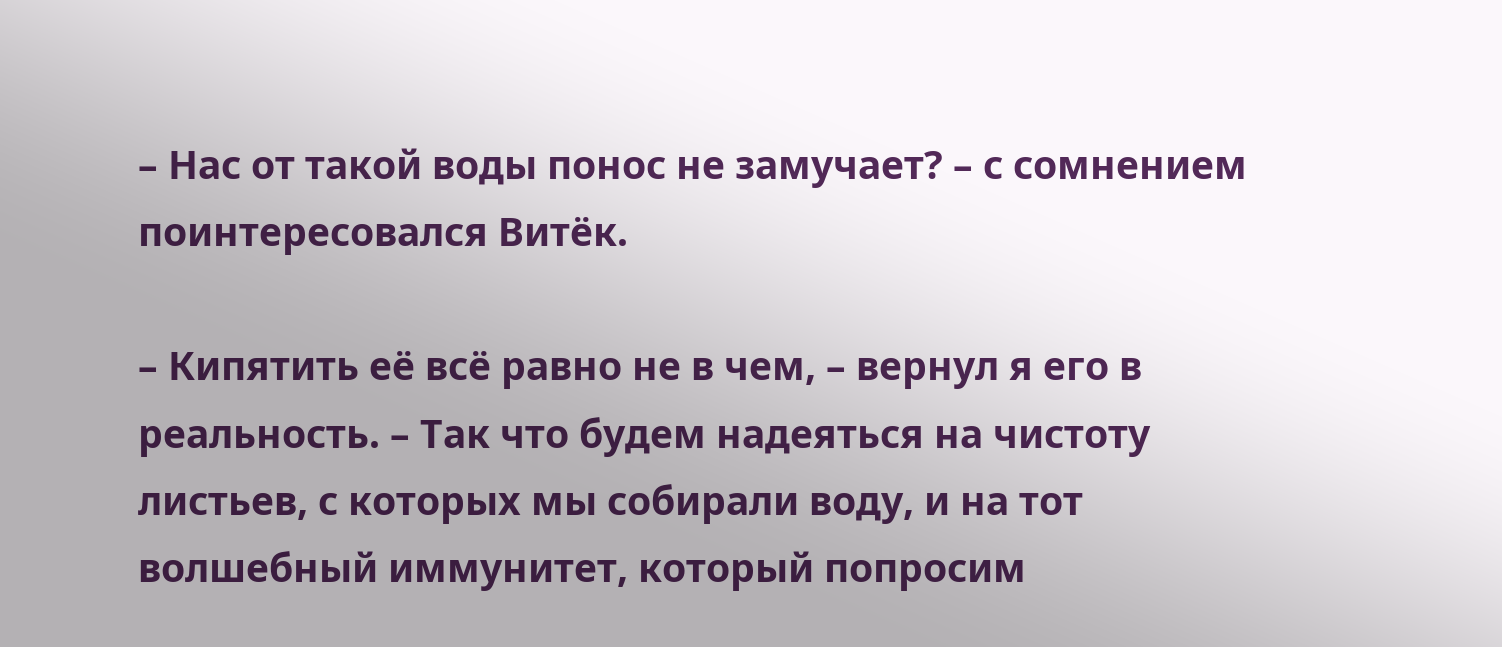– Нас от такой воды понос не замучает? – с сомнением поинтересовался Витёк.

– Кипятить её всё равно не в чем, – вернул я его в реальность. – Так что будем надеяться на чистоту листьев, с которых мы собирали воду, и на тот волшебный иммунитет, который попросим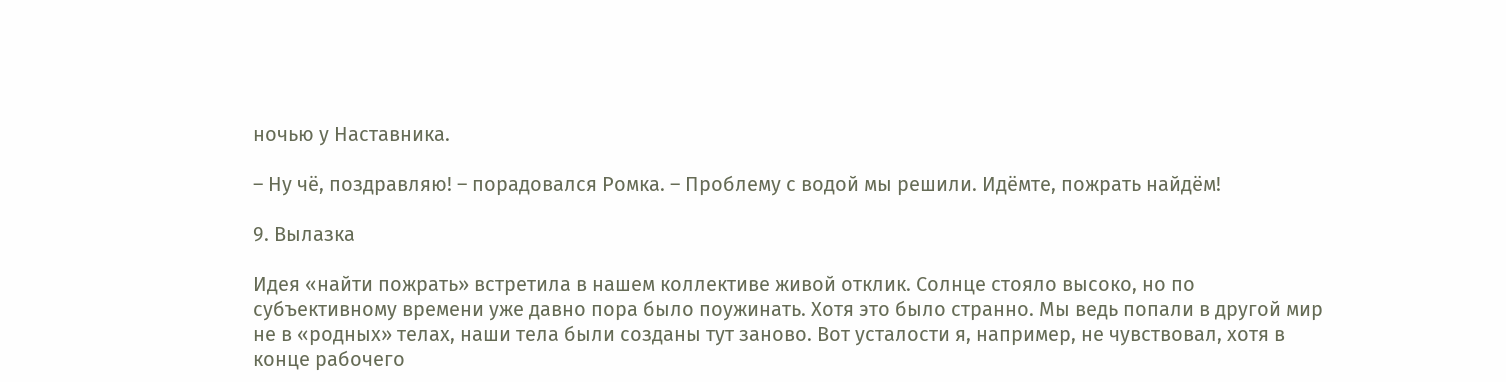ночью у Наставника.

– Ну чё, поздравляю! – порадовался Ромка. – Проблему с водой мы решили. Идёмте, пожрать найдём!

9. Вылазка

Идея «найти пожрать» встретила в нашем коллективе живой отклик. Солнце стояло высоко, но по субъективному времени уже давно пора было поужинать. Хотя это было странно. Мы ведь попали в другой мир не в «родных» телах, наши тела были созданы тут заново. Вот усталости я, например, не чувствовал, хотя в конце рабочего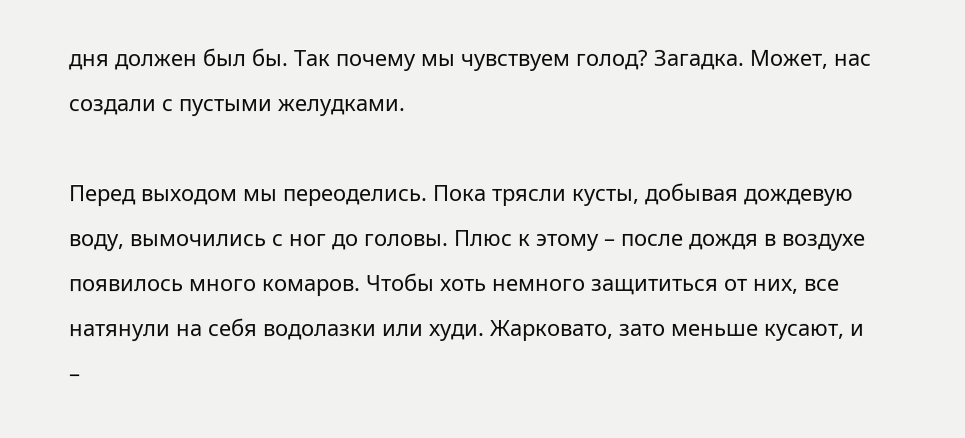дня должен был бы. Так почему мы чувствуем голод? Загадка. Может, нас создали с пустыми желудками.

Перед выходом мы переоделись. Пока трясли кусты, добывая дождевую воду, вымочились с ног до головы. Плюс к этому – после дождя в воздухе появилось много комаров. Чтобы хоть немного защититься от них, все натянули на себя водолазки или худи. Жарковато, зато меньше кусают, и –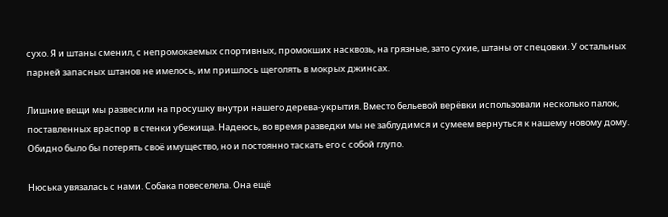сухо. Я и штаны сменил, с непромокаемых спортивных, промокших насквозь, на грязные, зато сухие, штаны от спецовки. У остальных парней запасных штанов не имелось, им пришлось щеголять в мокрых джинсах.

Лишние вещи мы развесили на просушку внутри нашего дерева-укрытия. Вместо бельевой верёвки использовали несколько палок, поставленных враспор в стенки убежища. Надеюсь, во время разведки мы не заблудимся и сумеем вернуться к нашему новому дому. Обидно было бы потерять своё имущество, но и постоянно таскать его с собой глупо.

Нюська увязалась с нами. Собака повеселела. Она ещё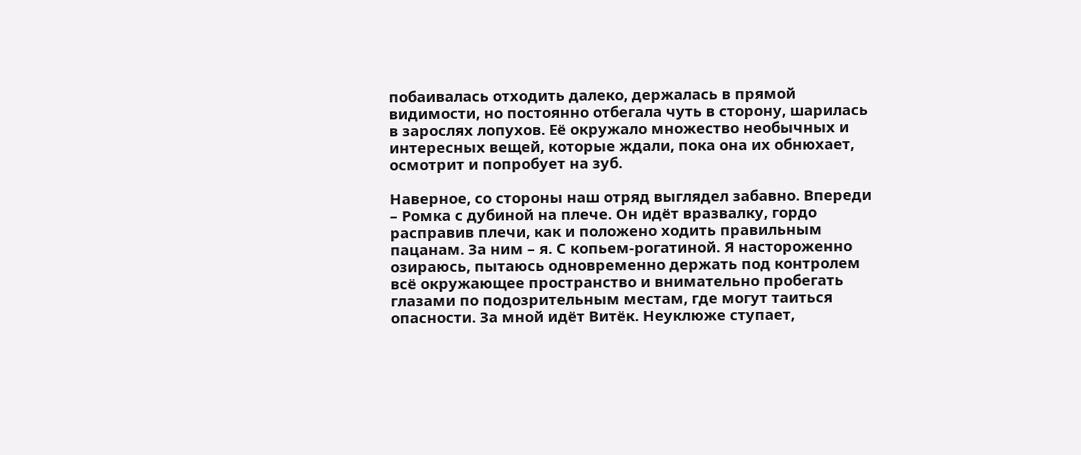побаивалась отходить далеко, держалась в прямой видимости, но постоянно отбегала чуть в сторону, шарилась в зарослях лопухов. Её окружало множество необычных и интересных вещей, которые ждали, пока она их обнюхает, осмотрит и попробует на зуб.

Наверное, со стороны наш отряд выглядел забавно. Впереди – Ромка с дубиной на плече. Он идёт вразвалку, гордо расправив плечи, как и положено ходить правильным пацанам. За ним – я. С копьем-рогатиной. Я настороженно озираюсь, пытаюсь одновременно держать под контролем всё окружающее пространство и внимательно пробегать глазами по подозрительным местам, где могут таиться опасности. За мной идёт Витёк. Неуклюже ступает,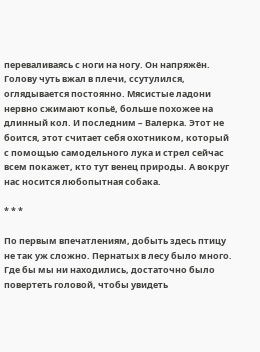переваливаясь с ноги на ногу. Он напряжён. Голову чуть вжал в плечи, ссутулился, оглядывается постоянно. Мясистые ладони нервно сжимают копьё, больше похожее на длинный кол. И последним – Валерка. Этот не боится, этот считает себя охотником, который с помощью самодельного лука и стрел сейчас всем покажет, кто тут венец природы. А вокруг нас носится любопытная собака.

* * *

По первым впечатлениям, добыть здесь птицу не так уж сложно. Пернатых в лесу было много. Где бы мы ни находились, достаточно было повертеть головой, чтобы увидеть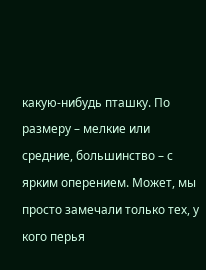какую-нибудь пташку. По размеру – мелкие или средние, большинство – с ярким оперением. Может, мы просто замечали только тех, у кого перья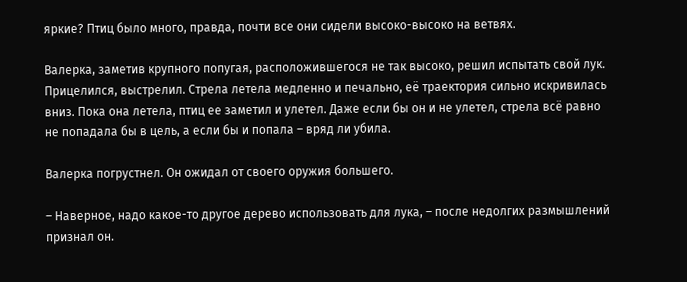яркие? Птиц было много, правда, почти все они сидели высоко-высоко на ветвях.

Валерка, заметив крупного попугая, расположившегося не так высоко, решил испытать свой лук. Прицелился, выстрелил. Стрела летела медленно и печально, её траектория сильно искривилась вниз. Пока она летела, птиц ее заметил и улетел. Даже если бы он и не улетел, стрела всё равно не попадала бы в цель, а если бы и попала – вряд ли убила.

Валерка погрустнел. Он ожидал от своего оружия большего.

– Наверное, надо какое-то другое дерево использовать для лука, – после недолгих размышлений признал он.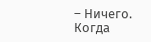– Ничего. Когда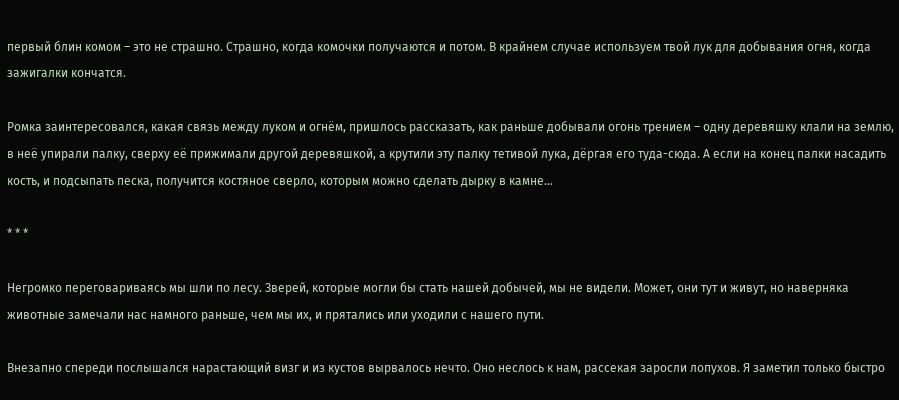первый блин комом – это не страшно. Страшно, когда комочки получаются и потом. В крайнем случае используем твой лук для добывания огня, когда зажигалки кончатся.

Ромка заинтересовался, какая связь между луком и огнём, пришлось рассказать, как раньше добывали огонь трением – одну деревяшку клали на землю, в неё упирали палку, сверху её прижимали другой деревяшкой, а крутили эту палку тетивой лука, дёргая его туда-сюда. А если на конец палки насадить кость, и подсыпать песка, получится костяное сверло, которым можно сделать дырку в камне…

* * *

Негромко переговариваясь мы шли по лесу. Зверей, которые могли бы стать нашей добычей, мы не видели. Может, они тут и живут, но наверняка животные замечали нас намного раньше, чем мы их, и прятались или уходили с нашего пути.

Внезапно спереди послышался нарастающий визг и из кустов вырвалось нечто. Оно неслось к нам, рассекая заросли лопухов. Я заметил только быстро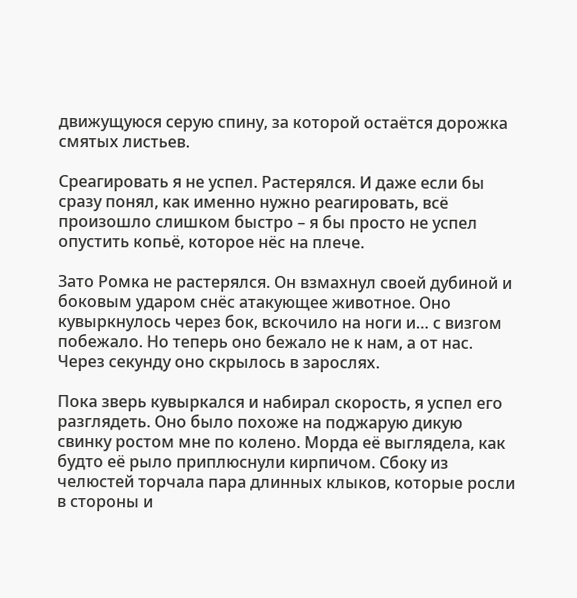движущуюся серую спину, за которой остаётся дорожка смятых листьев.

Среагировать я не успел. Растерялся. И даже если бы сразу понял, как именно нужно реагировать, всё произошло слишком быстро – я бы просто не успел опустить копьё, которое нёс на плече.

Зато Ромка не растерялся. Он взмахнул своей дубиной и боковым ударом снёс атакующее животное. Оно кувыркнулось через бок, вскочило на ноги и… с визгом побежало. Но теперь оно бежало не к нам, а от нас. Через секунду оно скрылось в зарослях.

Пока зверь кувыркался и набирал скорость, я успел его разглядеть. Оно было похоже на поджарую дикую свинку ростом мне по колено. Морда её выглядела, как будто её рыло приплюснули кирпичом. Сбоку из челюстей торчала пара длинных клыков, которые росли в стороны и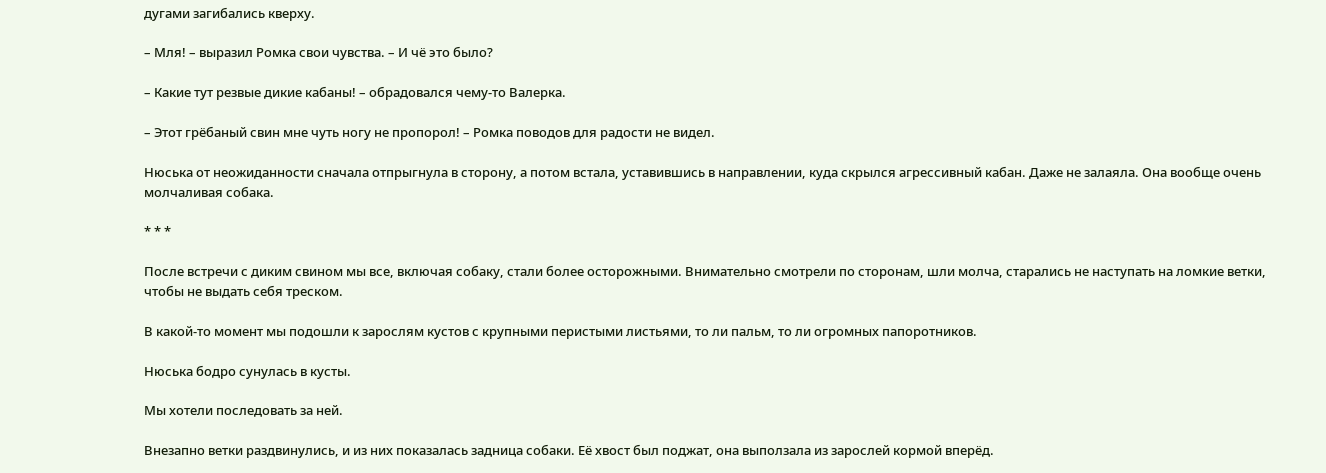дугами загибались кверху.

– Мля! – выразил Ромка свои чувства. – И чё это было?

– Какие тут резвые дикие кабаны! – обрадовался чему-то Валерка.

– Этот грёбаный свин мне чуть ногу не пропорол! – Ромка поводов для радости не видел.

Нюська от неожиданности сначала отпрыгнула в сторону, а потом встала, уставившись в направлении, куда скрылся агрессивный кабан. Даже не залаяла. Она вообще очень молчаливая собака.

* * *

После встречи с диким свином мы все, включая собаку, стали более осторожными. Внимательно смотрели по сторонам, шли молча, старались не наступать на ломкие ветки, чтобы не выдать себя треском.

В какой-то момент мы подошли к зарослям кустов с крупными перистыми листьями, то ли пальм, то ли огромных папоротников.

Нюська бодро сунулась в кусты.

Мы хотели последовать за ней.

Внезапно ветки раздвинулись, и из них показалась задница собаки. Её хвост был поджат, она выползала из зарослей кормой вперёд.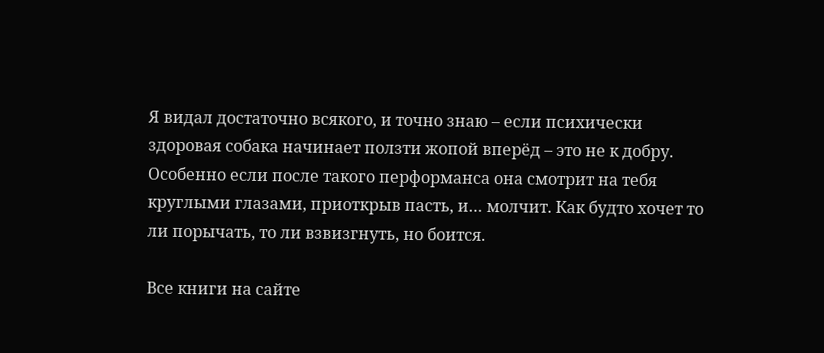Я видал достаточно всякого, и точно знаю – если психически здоровая собака начинает ползти жопой вперёд – это не к добру. Особенно если после такого перформанса она смотрит на тебя круглыми глазами, приоткрыв пасть, и… молчит. Как будто хочет то ли порычать, то ли взвизгнуть, но боится.

Все книги на сайте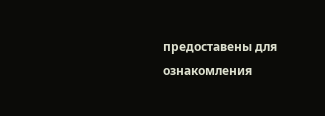предоставены для ознакомления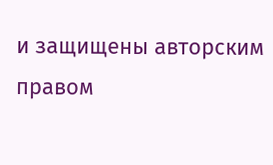и защищены авторским правом